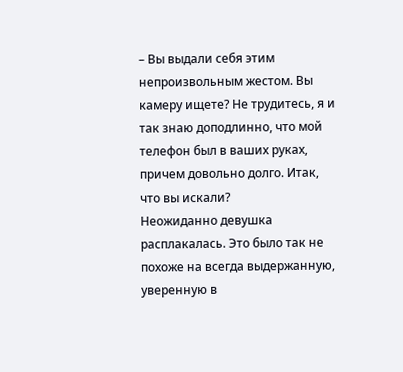– Вы выдали себя этим непроизвольным жестом. Вы камеру ищете? Не трудитесь, я и так знаю доподлинно, что мой телефон был в ваших руках, причем довольно долго. Итак, что вы искали?
Неожиданно девушка расплакалась. Это было так не похоже на всегда выдержанную, уверенную в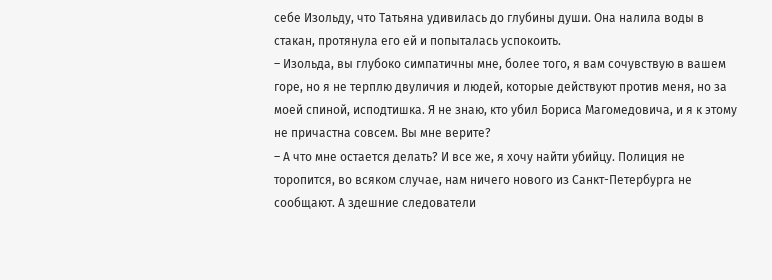себе Изольду, что Татьяна удивилась до глубины души. Она налила воды в стакан, протянула его ей и попыталась успокоить.
– Изольда, вы глубоко симпатичны мне, более того, я вам сочувствую в вашем горе, но я не терплю двуличия и людей, которые действуют против меня, но за моей спиной, исподтишка. Я не знаю, кто убил Бориса Магомедовича, и я к этому не причастна совсем. Вы мне верите?
– А что мне остается делать? И все же, я хочу найти убийцу. Полиция не торопится, во всяком случае, нам ничего нового из Санкт-Петербурга не сообщают. А здешние следователи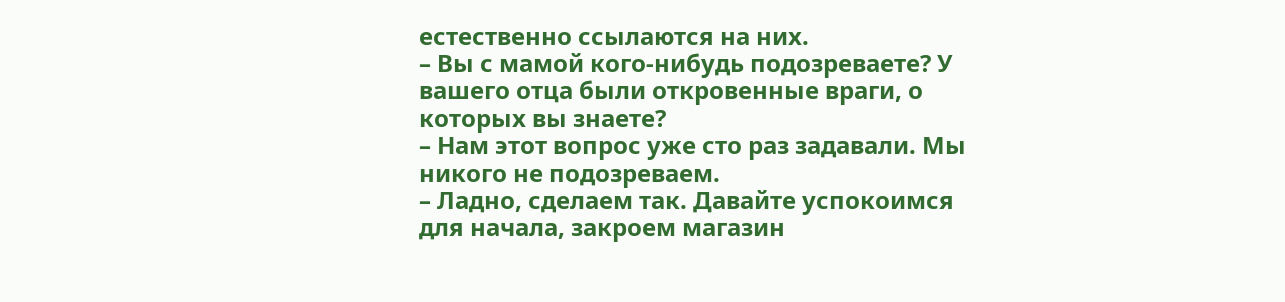естественно ссылаются на них.
– Вы с мамой кого-нибудь подозреваете? У вашего отца были откровенные враги, о которых вы знаете?
– Нам этот вопрос уже сто раз задавали. Мы никого не подозреваем.
– Ладно, сделаем так. Давайте успокоимся для начала, закроем магазин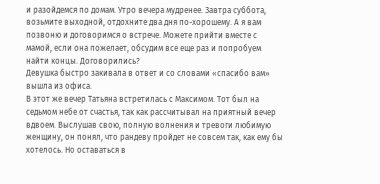и разойдемся по домам. Утро вечера мудренее. Завтра суббота, возьмите выходной, отдохните два дня по-хорошему. А я вам позвоню и договоримся о встрече. Можете прийти вместе с мамой, если она пожелает, обсудим все еще раз и попробуем найти концы. Договорились?
Девушка быстро закивала в ответ и со словами «спасибо вам» вышла из офиса.
В этот же вечер Татьяна встретилась с Максимом. Тот был на седьмом небе от счастья, так как рассчитывал на приятный вечер вдвоем. Выслушав свою, полную волнения и тревоги любимую женщину, он понял, что рандеву пройдет не совсем так, как ему бы хотелось. Но оставаться в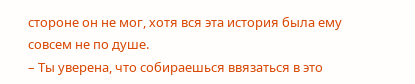стороне он не мог, хотя вся эта история была ему совсем не по душе.
– Ты уверена, что собираешься ввязаться в это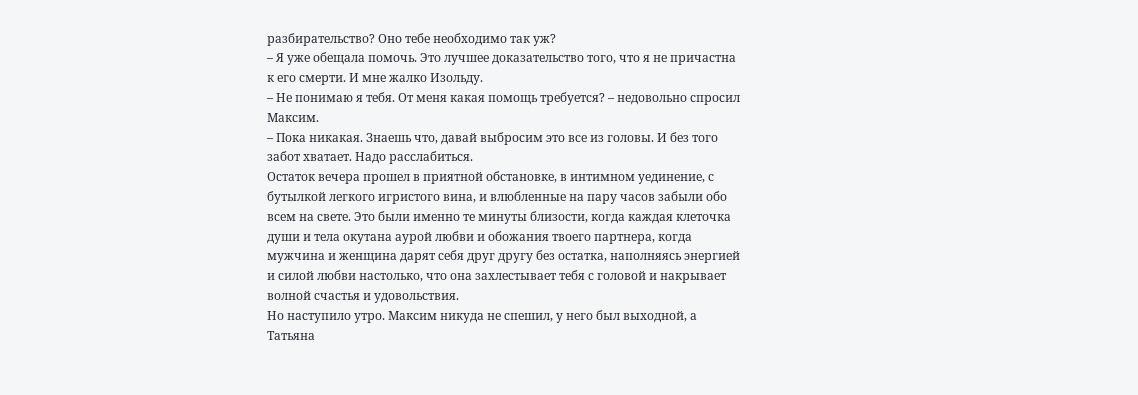разбирательство? Оно тебе необходимо так уж?
– Я уже обещала помочь. Это лучшее доказательство того, что я не причастна к его смерти. И мне жалко Изольду.
– Не понимаю я тебя. От меня какая помощь требуется? – недовольно спросил Максим.
– Пока никакая. Знаешь что, давай выбросим это все из головы. И без того забот хватает. Надо расслабиться.
Остаток вечера прошел в приятной обстановке, в интимном уединение, с бутылкой легкого игристого вина, и влюбленные на пару часов забыли обо всем на свете. Это были именно те минуты близости, когда каждая клеточка души и тела окутана аурой любви и обожания твоего партнера, когда мужчина и женщина дарят себя друг другу без остатка, наполняясь энергией и силой любви настолько, что она захлестывает тебя с головой и накрывает волной счастья и удовольствия.
Но наступило утро. Максим никуда не спешил, у него был выходной, а Татьяна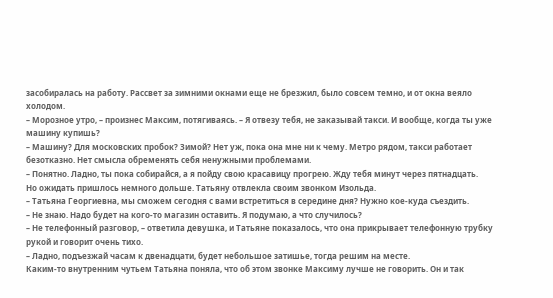засобиралась на работу. Рассвет за зимними окнами еще не брезжил, было совсем темно, и от окна веяло холодом.
– Морозное утро, – произнес Максим, потягиваясь. – Я отвезу тебя, не заказывай такси. И вообще, когда ты уже машину купишь?
– Машину? Для московских пробок? Зимой? Нет уж, пока она мне ни к чему. Метро рядом, такси работает безотказно. Нет смысла обременять себя ненужными проблемами.
– Понятно. Ладно, ты пока собирайся, а я пойду свою красавицу прогрею. Жду тебя минут через пятнадцать.
Но ожидать пришлось немного дольше. Татьяну отвлекла своим звонком Изольда.
– Татьяна Георгиевна, мы сможем сегодня с вами встретиться в середине дня? Нужно кое-куда съездить.
– Не знаю. Надо будет на кого-то магазин оставить. Я подумаю, а что случилось?
– Не телефонный разговор, – ответила девушка, и Татьяне показалось, что она прикрывает телефонную трубку рукой и говорит очень тихо.
– Ладно, подъезжай часам к двенадцати, будет небольшое затишье, тогда решим на месте.
Каким-то внутренним чутьем Татьяна поняла, что об этом звонке Максиму лучше не говорить. Он и так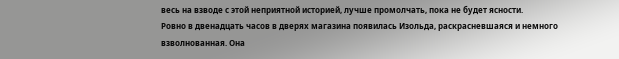весь на взводе с этой неприятной историей, лучше промолчать, пока не будет ясности.
Ровно в двенадцать часов в дверях магазина появилась Изольда, раскрасневшаяся и немного взволнованная. Она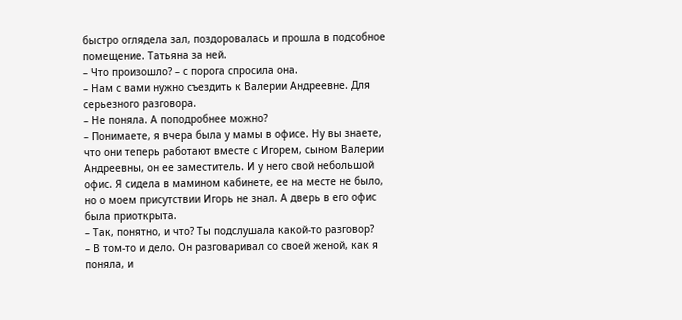быстро оглядела зал, поздоровалась и прошла в подсобное помещение. Татьяна за ней.
– Что произошло? – с порога спросила она.
– Нам с вами нужно съездить к Валерии Андреевне. Для серьезного разговора.
– Не поняла. А поподробнее можно?
– Понимаете, я вчера была у мамы в офисе. Ну вы знаете, что они теперь работают вместе с Игорем, сыном Валерии Андреевны, он ее заместитель. И у него свой небольшой офис. Я сидела в мамином кабинете, ее на месте не было, но о моем присутствии Игорь не знал. А дверь в его офис была приоткрыта.
– Так, понятно, и что? Ты подслушала какой-то разговор?
– В том-то и дело. Он разговаривал со своей женой, как я поняла, и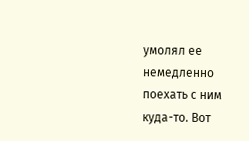умолял ее немедленно поехать с ним куда-то. Вот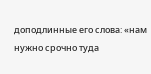доподлинные его слова: «нам нужно срочно туда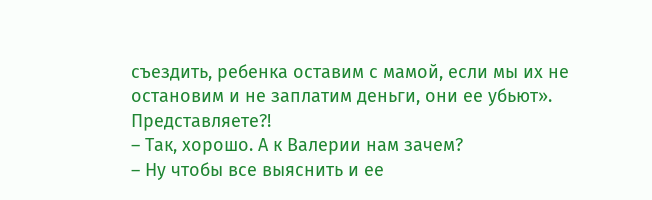съездить, ребенка оставим с мамой, если мы их не остановим и не заплатим деньги, они ее убьют». Представляете?!
– Так, хорошо. А к Валерии нам зачем?
– Ну чтобы все выяснить и ее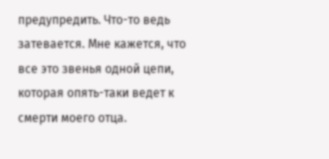предупредить. Что-то ведь затевается. Мне кажется, что все это звенья одной цепи, которая опять-таки ведет к смерти моего отца.